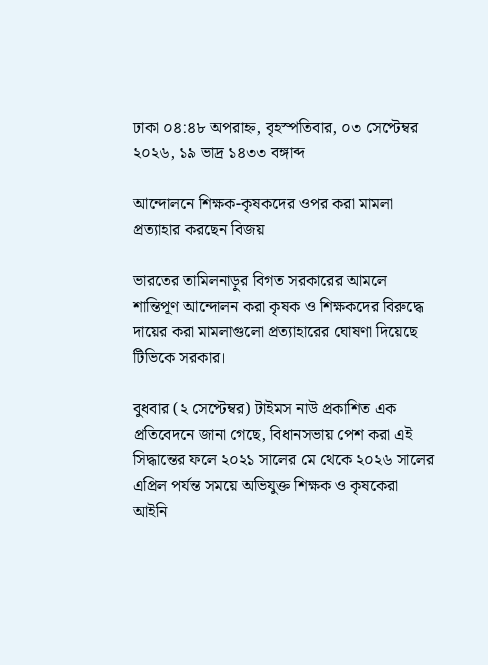ঢাকা ০৪:৪৮ অপরাহ্ন, বৃহস্পতিবার, ০৩ সেপ্টেম্বর ২০২৬, ১৯ ভাদ্র ১৪৩৩ বঙ্গাব্দ

আন্দোলনে শিক্ষক-কৃষকদের ওপর করা মামলা প্রত্যাহার করছেন বিজয়

ভারতের তামিলনাড়ুর বিগত সরকারের আমলে শান্তিপূণ আন্দোলন করা কৃষক ও শিক্ষকদের বিরুদ্ধে দায়ের করা মামলাগুলো প্রত্যাহারের ঘোষণা দিয়েছে টিভিকে সরকার।

বুধবার (২ সেপ্টেম্বর) টাইমস নাউ প্রকাশিত এক প্রতিবেদনে জানা গেছে, বিধানসভায় পেশ করা এই সিদ্ধান্তের ফলে ২০২১ সালের মে থেকে ২০২৬ সালের এপ্রিল পর্যন্ত সময়ে অভিযুক্ত শিক্ষক ও কৃষকেরা আইনি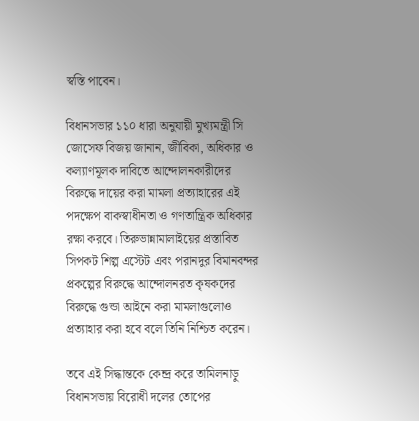স্বস্তি পাবেন।

বিধানসভার ১১০ ধারা অনুযায়ী মুখ্যমন্ত্রী সি জোসেফ বিজয় জানান, জীবিকা, অধিকার ও কল্যাণমূলক দাবিতে আন্দোলনকারীদের বিরুদ্ধে দায়ের করা মামলা প্রত্যাহারের এই পদক্ষেপ বাকস্বাধীনতা ও গণতান্ত্রিক অধিকার রক্ষা করবে। তিরুভান্নামালাইয়ের প্রস্তাবিত সিপকট শিল্প এস্টেট এবং পরানদুর বিমানবন্দর প্রকল্পের বিরুদ্ধে আন্দোলনরত কৃষকদের বিরুদ্ধে গুন্ডা আইনে করা মামলাগুলোও প্রত্যাহার করা হবে বলে তিনি নিশ্চিত করেন।

তবে এই সিদ্ধান্তকে কেন্দ্র করে তামিলনাড়ু বিধানসভায় বিরোধী দলের তোপের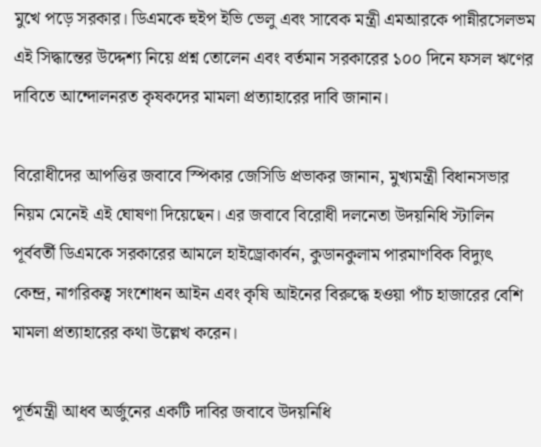মুখে পড়ে সরকার। ডিএমকে হুইপ ইভি ভেলু এবং সাবেক মন্ত্রী এমআরকে পান্নীরসেলভম এই সিদ্ধান্তের উদ্দেশ্য নিয়ে প্রশ্ন তোলেন এবং বর্তমান সরকারের ১০০ দিনে ফসল ঋণের দাবিতে আন্দোলনরত কৃষকদের মামলা প্রত্যাহারের দাবি জানান।

বিরোধীদের আপত্তির জবাবে স্পিকার জেসিডি প্রভাকর জানান, মুখ্যমন্ত্রী বিধানসভার নিয়ম মেনেই এই ঘোষণা দিয়েছেন। এর জবাবে বিরোধী দলনেতা উদয়নিধি স্টালিন পূর্ববর্তী ডিএমকে সরকারের আমলে হাইড্রোকার্বন, কুডানকুলাম পারমাণবিক বিদ্যুৎ কেন্দ্র, নাগরিকত্ব সংশোধন আইন এবং কৃষি আইনের বিরুদ্ধে হওয়া পাঁচ হাজারের বেশি মামলা প্রত্যাহারের কথা উল্লেখ করেন।

পূর্তমন্ত্রী আধব অর্জুনের একটি দাবির জবাবে উদয়নিধি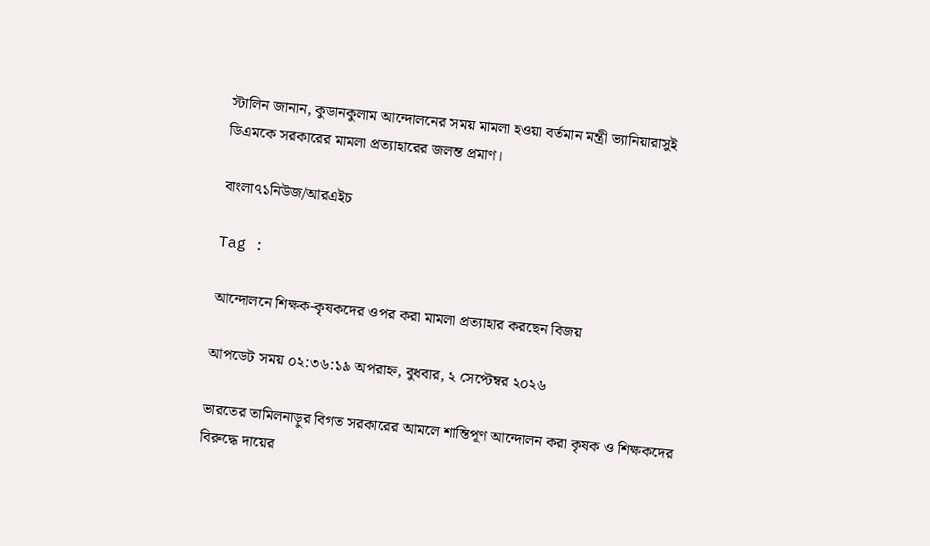স্টালিন জানান, কুডানকুলাম আন্দোলনের সময় মামলা হওয়া বর্তমান মন্ত্রী ভ্যানিয়ারাসুই ডিএমকে সরকারের মামলা প্রত্যাহারের জলন্ত প্রমাণ।

বাংলা৭১নিউজ/আরএইচ

Tag :

আন্দোলনে শিক্ষক-কৃষকদের ওপর করা মামলা প্রত্যাহার করছেন বিজয়

আপডেট সময় ০২:৩৬:১৯ অপরাহ্ন, বুধবার, ২ সেপ্টেম্বর ২০২৬

ভারতের তামিলনাড়ুর বিগত সরকারের আমলে শান্তিপূণ আন্দোলন করা কৃষক ও শিক্ষকদের বিরুদ্ধে দায়ের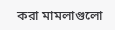করা মামলাগুলো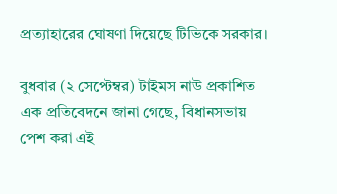প্রত্যাহারের ঘোষণা দিয়েছে টিভিকে সরকার।

বুধবার (২ সেপ্টেম্বর) টাইমস নাউ প্রকাশিত এক প্রতিবেদনে জানা গেছে, বিধানসভায় পেশ করা এই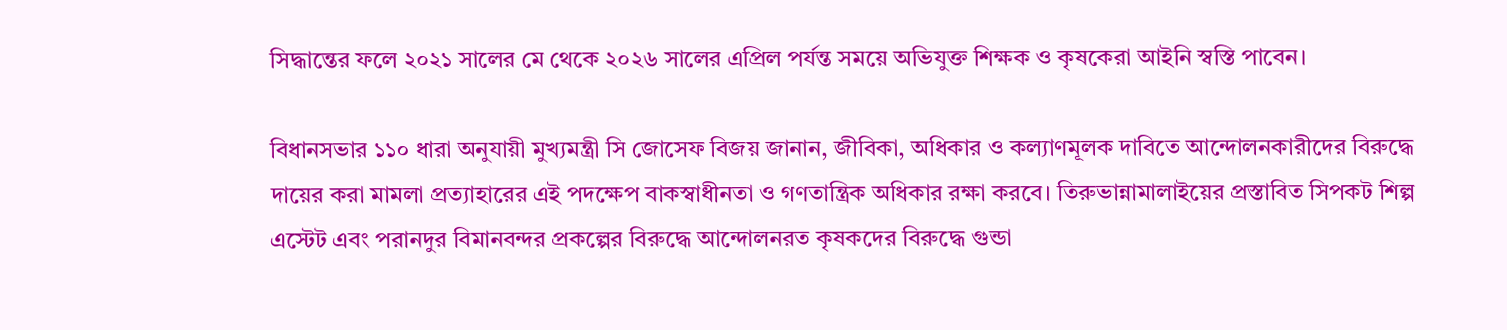সিদ্ধান্তের ফলে ২০২১ সালের মে থেকে ২০২৬ সালের এপ্রিল পর্যন্ত সময়ে অভিযুক্ত শিক্ষক ও কৃষকেরা আইনি স্বস্তি পাবেন।

বিধানসভার ১১০ ধারা অনুযায়ী মুখ্যমন্ত্রী সি জোসেফ বিজয় জানান, জীবিকা, অধিকার ও কল্যাণমূলক দাবিতে আন্দোলনকারীদের বিরুদ্ধে দায়ের করা মামলা প্রত্যাহারের এই পদক্ষেপ বাকস্বাধীনতা ও গণতান্ত্রিক অধিকার রক্ষা করবে। তিরুভান্নামালাইয়ের প্রস্তাবিত সিপকট শিল্প এস্টেট এবং পরানদুর বিমানবন্দর প্রকল্পের বিরুদ্ধে আন্দোলনরত কৃষকদের বিরুদ্ধে গুন্ডা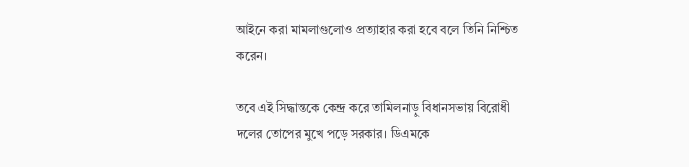আইনে করা মামলাগুলোও প্রত্যাহার করা হবে বলে তিনি নিশ্চিত করেন।

তবে এই সিদ্ধান্তকে কেন্দ্র করে তামিলনাড়ু বিধানসভায় বিরোধী দলের তোপের মুখে পড়ে সরকার। ডিএমকে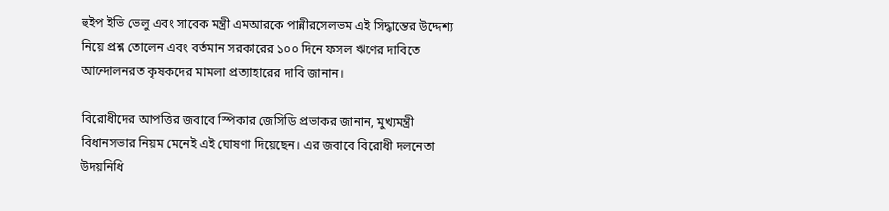হুইপ ইভি ভেলু এবং সাবেক মন্ত্রী এমআরকে পান্নীরসেলভম এই সিদ্ধান্তের উদ্দেশ্য নিয়ে প্রশ্ন তোলেন এবং বর্তমান সরকারের ১০০ দিনে ফসল ঋণের দাবিতে আন্দোলনরত কৃষকদের মামলা প্রত্যাহারের দাবি জানান।

বিরোধীদের আপত্তির জবাবে স্পিকার জেসিডি প্রভাকর জানান, মুখ্যমন্ত্রী বিধানসভার নিয়ম মেনেই এই ঘোষণা দিয়েছেন। এর জবাবে বিরোধী দলনেতা উদয়নিধি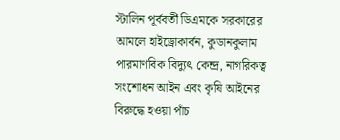স্টালিন পূর্ববর্তী ডিএমকে সরকারের আমলে হাইড্রোকার্বন, কুডানকুলাম পারমাণবিক বিদ্যুৎ কেন্দ্র, নাগরিকত্ব সংশোধন আইন এবং কৃষি আইনের বিরুদ্ধে হওয়া পাঁচ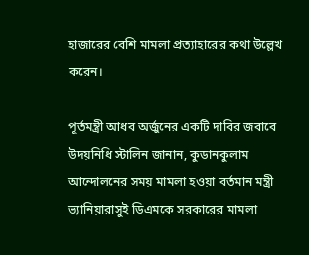হাজারের বেশি মামলা প্রত্যাহারের কথা উল্লেখ করেন।

পূর্তমন্ত্রী আধব অর্জুনের একটি দাবির জবাবে উদয়নিধি স্টালিন জানান, কুডানকুলাম আন্দোলনের সময় মামলা হওয়া বর্তমান মন্ত্রী ভ্যানিয়ারাসুই ডিএমকে সরকারের মামলা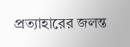প্রত্যাহারের জলন্ত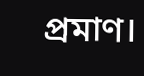প্রমাণ।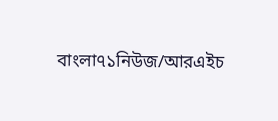বাংলা৭১নিউজ/আরএইচ